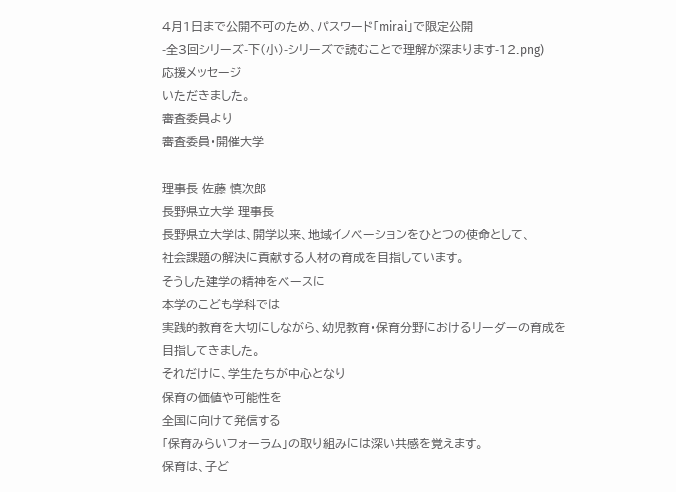4月1日まで公開不可のため、パスワード「mirai」で限定公開
-全3回シリーズ-下(小)-シリーズで読むことで理解が深まります-12.png)
応援メッセージ
いただきました。
審査委員より
審査委員・開催大学

理事長 佐藤 慎次郎
長野県立大学 理事長
長野県立大学は、開学以来、地域イノベーションをひとつの使命として、
社会課題の解決に貢献する人材の育成を目指しています。
そうした建学の精神をベースに
本学のこども学科では
実践的教育を大切にしながら、幼児教育・保育分野におけるリーダーの育成を目指してきました。
それだけに、学生たちが中心となり
保育の価値や可能性を
全国に向けて発信する
「保育みらいフォーラム」の取り組みには深い共感を覚えます。
保育は、子ど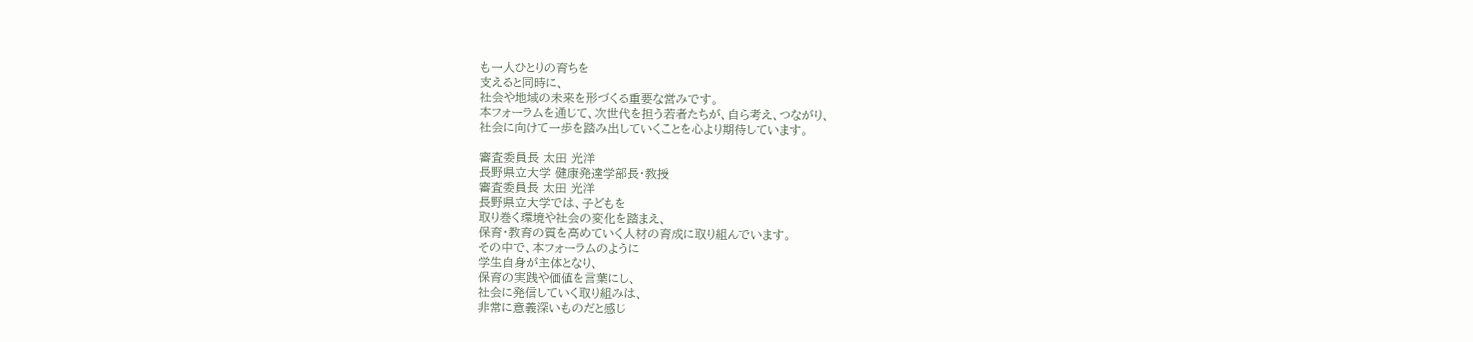も一人ひとりの育ちを
支えると同時に、
社会や地域の未来を形づくる重要な営みです。
本フォーラムを通じて、次世代を担う若者たちが、自ら考え、つながり、
社会に向けて一歩を踏み出していくことを心より期待しています。

審査委員長 太田 光洋
長野県立大学 健康発達学部長・教授
審査委員長 太田 光洋
長野県立大学では、子どもを
取り巻く環境や社会の変化を踏まえ、
保育・教育の質を高めていく人材の育成に取り組んでいます。
その中で、本フォーラムのように
学生自身が主体となり、
保育の実践や価値を言葉にし、
社会に発信していく取り組みは、
非常に意義深いものだと感じ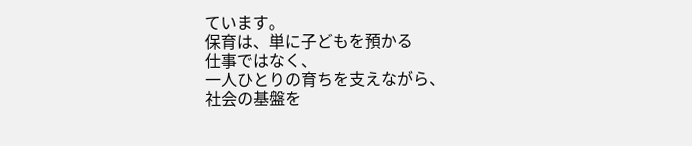ています。
保育は、単に子どもを預かる
仕事ではなく、
一人ひとりの育ちを支えながら、
社会の基盤を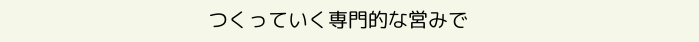つくっていく専門的な営みで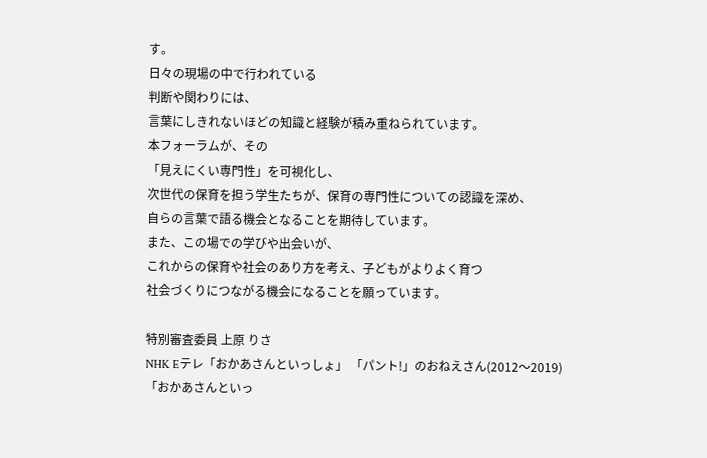す。
日々の現場の中で行われている
判断や関わりには、
言葉にしきれないほどの知識と経験が積み重ねられています。
本フォーラムが、その
「見えにくい専門性」を可視化し、
次世代の保育を担う学生たちが、保育の専門性についての認識を深め、
自らの言葉で語る機会となることを期待しています。
また、この場での学びや出会いが、
これからの保育や社会のあり方を考え、子どもがよりよく育つ
社会づくりにつながる機会になることを願っています。

特別審査委員 上原 りさ
NHK Eテレ「おかあさんといっしょ」 「パント!」のおねえさん(2012〜2019)
「おかあさんといっ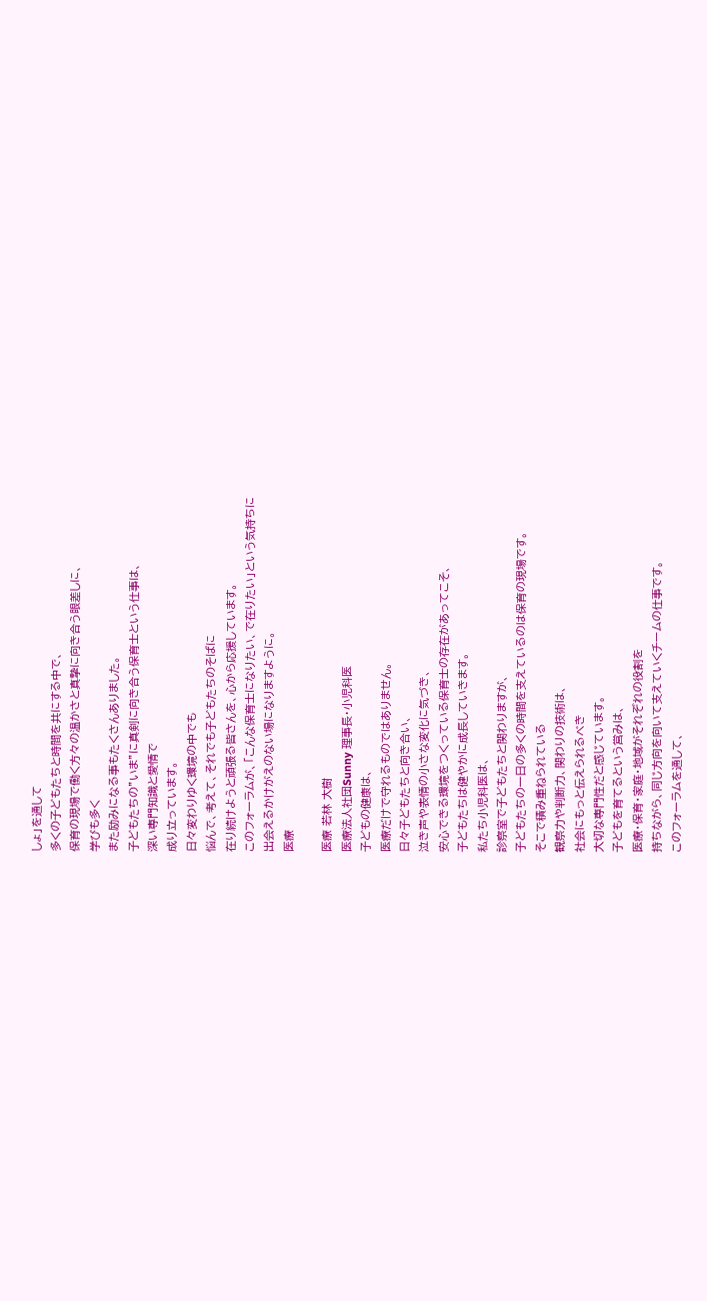しょ」を通して
多くの子どもたちと時間を共にする中で、
保育の現場で働く方々の温かさと真摯に向き合う眼差しに、
学びも多く
また励みになる事もたくさんありました。
子どもたちの”いま”に真剣に向き合う保育士という仕事は、
深い専門知識と愛情で
成り立っています。
日々変わりゆく環境の中でも
悩んで、考えて、それでも子どもたちのそばに
在り続けようと頑張る皆さんを、心から応援しています。
このフォーラムが、「こんな保育士になりたい、で在りたい」という気持ちに
出会えるかけがえのない場になりますように。
医療

医療 若林 大樹
医療法人社団Sunny 理事長・小児科医
子どもの健康は、
医療だけで守れるものではありません。
日々子どもたちと向き合い、
泣き声や表情の小さな変化に気づき、
安心できる環境をつくっている保育士の存在があってこそ、
子どもたちは健やかに成長していきます。
私たち小児科医は、
診察室で子どもたちと関わりますが、
子どもたちの一日の多くの時間を支えているのは保育の現場です。
そこで積み重ねられている
観察力や判断力、関わりの技術は、
社会にもっと伝えられるべき
大切な専門性だと感じています。
子どもを育てるという営みは、
医療・保育・家庭・地域がそれぞれの役割を
持ちながら、同じ方向を向いて支えていくチームの仕事です。
このフォーラムを通して、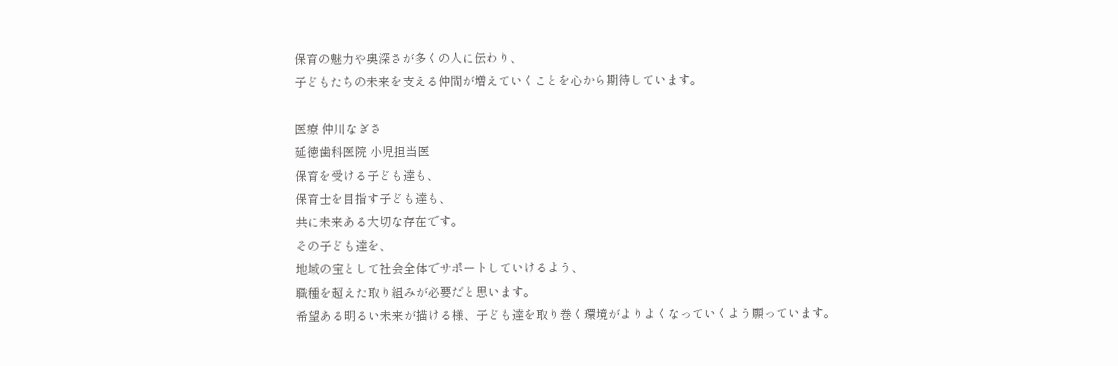保育の魅力や奥深さが多くの人に伝わり、
子どもたちの未来を支える仲間が増えていくことを心から期待しています。

医療 仲川なぎさ
延徳歯科医院 小児担当医
保育を受ける子ども達も、
保育士を目指す子ども達も、
共に未来ある大切な存在です。
その子ども達を、
地域の宝として社会全体でサポートしていけるよう、
職種を超えた取り組みが必要だと思います。
希望ある明るい未来が描ける様、子ども達を取り巻く環境がよりよくなっていくよう願っています。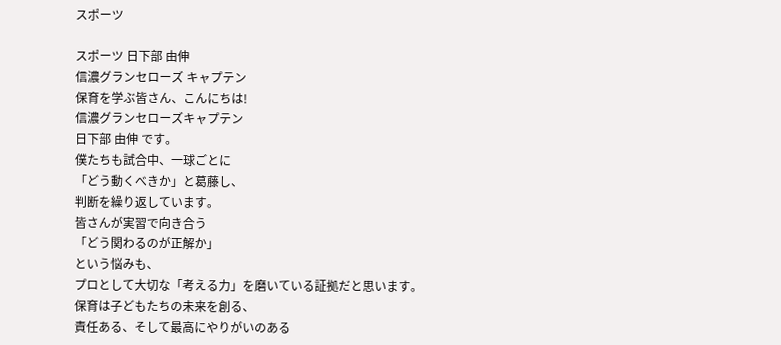スポーツ

スポーツ 日下部 由伸
信濃グランセローズ キャプテン
保育を学ぶ皆さん、こんにちは!
信濃グランセローズキャプテン
日下部 由伸 です。
僕たちも試合中、一球ごとに
「どう動くべきか」と葛藤し、
判断を繰り返しています。
皆さんが実習で向き合う
「どう関わるのが正解か」
という悩みも、
プロとして大切な「考える力」を磨いている証拠だと思います。
保育は子どもたちの未来を創る、
責任ある、そして最高にやりがいのある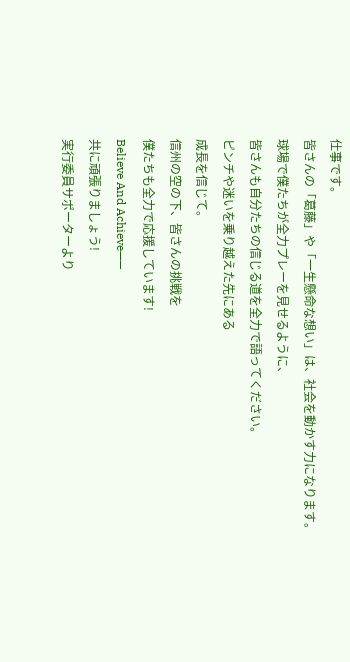仕事です。
皆さんの「葛藤」や「一生懸命な想い」は、社会を動かす力になります。
球場で僕たちが全力プレーを見せるように、
皆さんも自分たちの信じる道を全力で語ってください。
ピンチや迷いを乗り越えた先にある
成長を信じて。
信州の空の下、皆さんの挑戦を
僕たちも全力で応援しています!
Believe And Achieve——
共に頑張りましょう!
実行委員サポーターより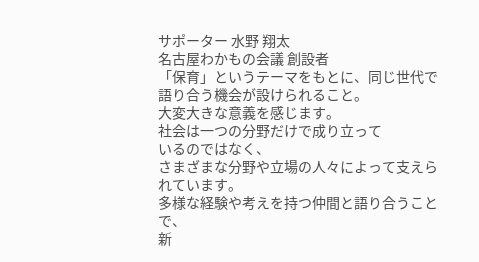サポーター 水野 翔太
名古屋わかもの会議 創設者
「保育」というテーマをもとに、同じ世代で語り合う機会が設けられること。
大変大きな意義を感じます。
社会は一つの分野だけで成り立って
いるのではなく、
さまざまな分野や立場の人々によって支えられています。
多様な経験や考えを持つ仲間と語り合うことで、
新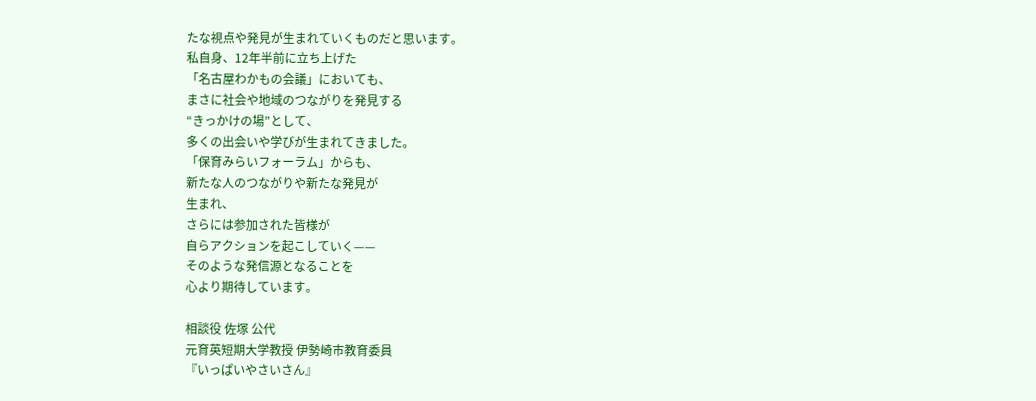たな視点や発見が生まれていくものだと思います。
私自身、12年半前に立ち上げた
「名古屋わかもの会議」においても、
まさに社会や地域のつながりを発見する
“きっかけの場”として、
多くの出会いや学びが生まれてきました。
「保育みらいフォーラム」からも、
新たな人のつながりや新たな発見が
生まれ、
さらには参加された皆様が
自らアクションを起こしていく——
そのような発信源となることを
心より期待しています。

相談役 佐塚 公代
元育英短期大学教授 伊勢崎市教育委員
『いっぱいやさいさん』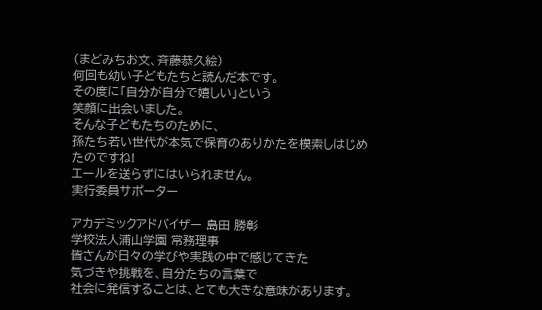(まどみちお文、斉藤恭久絵)
何回も幼い子どもたちと読んだ本です。
その度に「自分が自分で嬉しい」という
笑顔に出会いました。
そんな子どもたちのために、
孫たち若い世代が本気で保育のありかたを模索しはじめたのですね!
エールを送らずにはいられません。
実行委員サポーター

アカデミックアドバイザー 島田 勝彰
学校法人浦山学園 常務理事
皆さんが日々の学びや実践の中で感じてきた
気づきや挑戦を、自分たちの言葉で
社会に発信することは、とても大きな意味があります。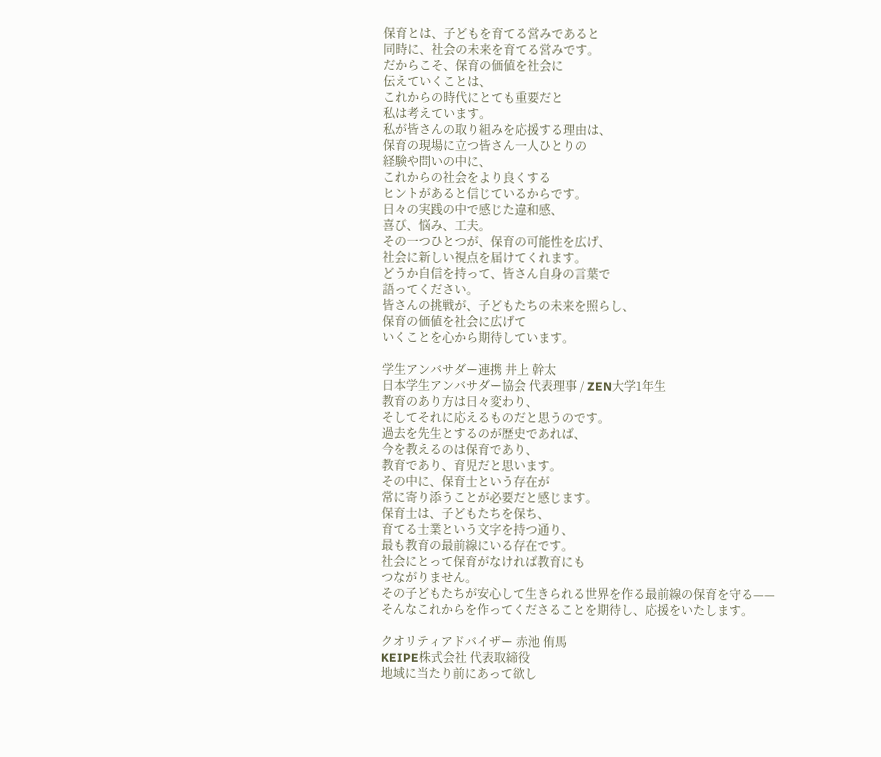保育とは、子どもを育てる営みであると
同時に、社会の未来を育てる営みです。
だからこそ、保育の価値を社会に
伝えていくことは、
これからの時代にとても重要だと
私は考えています。
私が皆さんの取り組みを応援する理由は、
保育の現場に立つ皆さん一人ひとりの
経験や問いの中に、
これからの社会をより良くする
ヒントがあると信じているからです。
日々の実践の中で感じた違和感、
喜び、悩み、工夫。
その一つひとつが、保育の可能性を広げ、
社会に新しい視点を届けてくれます。
どうか自信を持って、皆さん自身の言葉で
語ってください。
皆さんの挑戦が、子どもたちの未来を照らし、
保育の価値を社会に広げて
いくことを心から期待しています。

学生アンバサダー連携 井上 幹太
日本学生アンバサダー協会 代表理事 / ZEN大学1年生
教育のあり方は日々変わり、
そしてそれに応えるものだと思うのです。
過去を先生とするのが歴史であれば、
今を教えるのは保育であり、
教育であり、育児だと思います。
その中に、保育士という存在が
常に寄り添うことが必要だと感じます。
保育士は、子どもたちを保ち、
育てる士業という文字を持つ通り、
最も教育の最前線にいる存在です。
社会にとって保育がなければ教育にも
つながりません。
その子どもたちが安心して生きられる世界を作る最前線の保育を守る——
そんなこれからを作ってくださることを期待し、応援をいたします。

クオリティアドバイザー 赤池 侑馬
KEIPE株式会社 代表取締役
地域に当たり前にあって欲し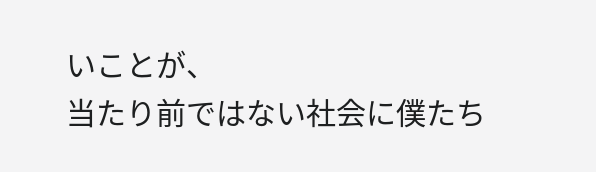いことが、
当たり前ではない社会に僕たち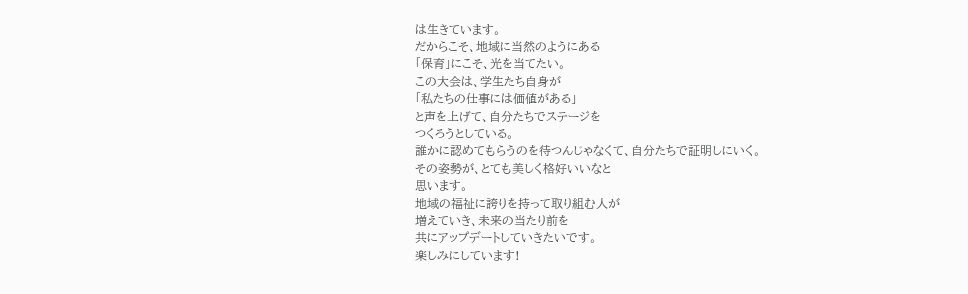は生きています。
だからこそ、地域に当然のようにある
「保育」にこそ、光を当てたい。
この大会は、学生たち自身が
「私たちの仕事には価値がある」
と声を上げて、自分たちでステージを
つくろうとしている。
誰かに認めてもらうのを待つんじゃなくて、自分たちで証明しにいく。
その姿勢が、とても美しく格好いいなと
思います。
地域の福祉に誇りを持って取り組む人が
増えていき、未来の当たり前を
共にアップデートしていきたいです。
楽しみにしています!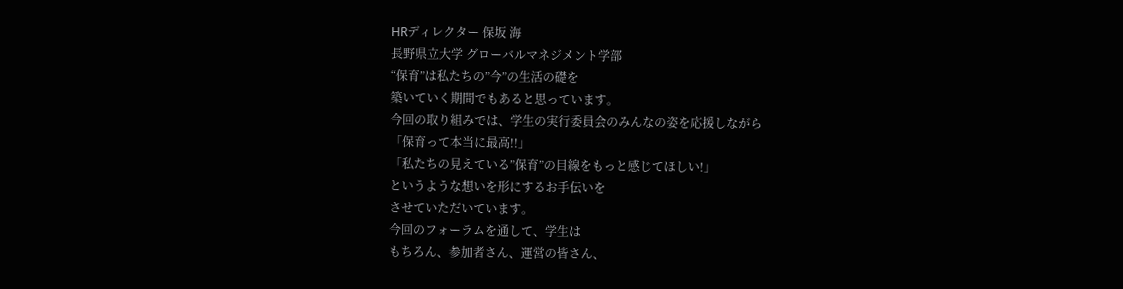HRディレクター 保坂 海
長野県立大学 グローバルマネジメント学部
“保育”は私たちの”今”の生活の礎を
築いていく期間でもあると思っています。
今回の取り組みでは、学生の実行委員会のみんなの姿を応援しながら
「保育って本当に最高!!」
「私たちの見えている”保育”の目線をもっと感じてほしい!」
というような想いを形にするお手伝いを
させていただいています。
今回のフォーラムを通して、学生は
もちろん、参加者さん、運営の皆さん、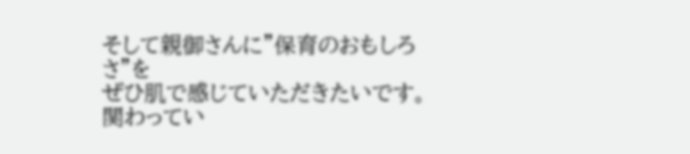そして親御さんに”保育のおもしろさ”を
ぜひ肌で感じていただきたいです。
関わってい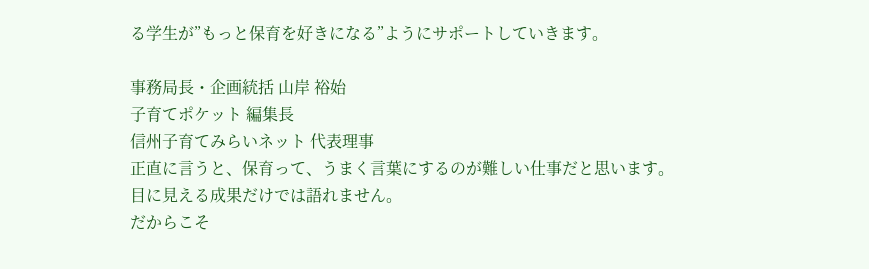る学生が”もっと保育を好きになる”ようにサポートしていきます。

事務局長・企画統括 山岸 裕始
子育てポケット 編集長
信州子育てみらいネット 代表理事
正直に言うと、保育って、うまく言葉にするのが難しい仕事だと思います。
目に見える成果だけでは語れません。
だからこそ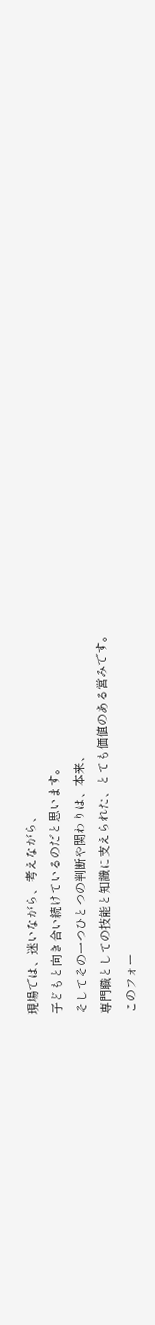現場では、迷いながら、考えながら、
子どもと向き合い続けているのだと思います。
そしてその一つひとつの判断や関わりは、本来、
専門職としての技能と知識に支えられた、とても価値のある営みです。
このフォー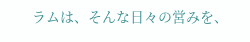ラムは、そんな日々の営みを、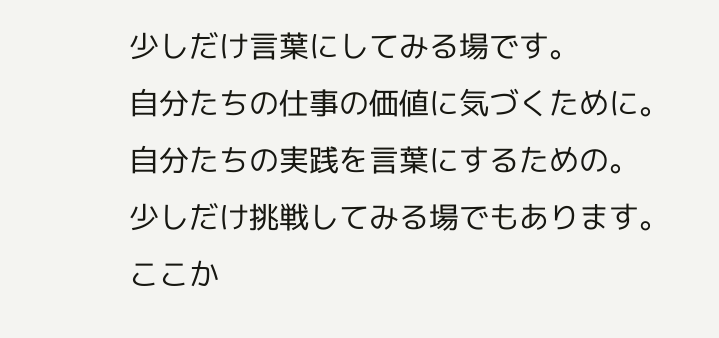少しだけ言葉にしてみる場です。
自分たちの仕事の価値に気づくために。
自分たちの実践を言葉にするための。
少しだけ挑戦してみる場でもあります。
ここか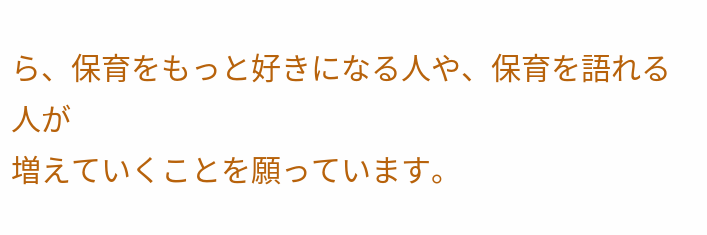ら、保育をもっと好きになる人や、保育を語れる人が
増えていくことを願っています。